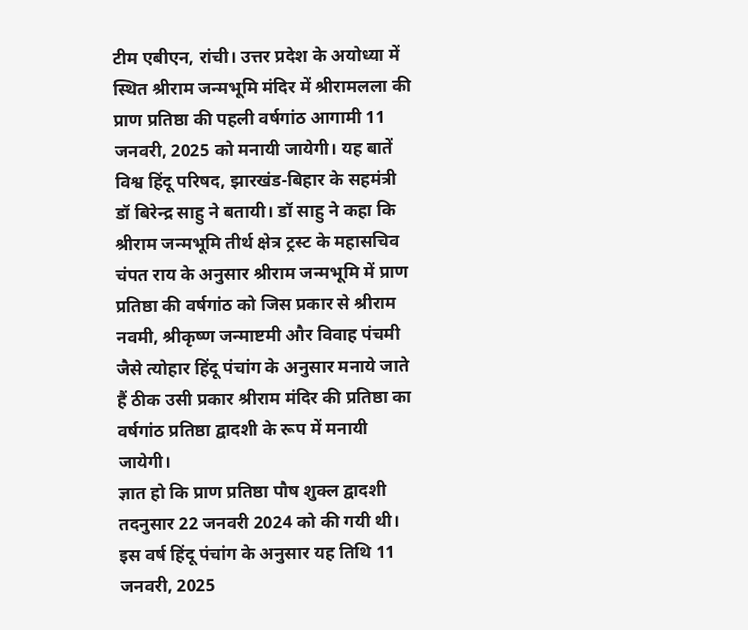टीम एबीएन, रांची। उत्तर प्रदेश के अयोध्या में स्थित श्रीराम जन्मभूमि मंदिर में श्रीरामलला की प्राण प्रतिष्ठा की पहली वर्षगांठ आगामी 11 जनवरी, 2025 को मनायी जायेगी। यह बातें विश्व हिंदू परिषद, झारखंड-बिहार के सहमंत्री डॉ बिरेन्द्र साहु ने बतायी। डॉ साहु ने कहा कि श्रीराम जन्मभूमि तीर्थ क्षेत्र ट्रस्ट के महासचिव चंपत राय के अनुसार श्रीराम जन्मभूमि में प्राण प्रतिष्ठा की वर्षगांठ को जिस प्रकार से श्रीराम नवमी, श्रीकृष्ण जन्माष्टमी और विवाह पंचमी जैसे त्योहार हिंदू पंचांग के अनुसार मनाये जाते हैं ठीक उसी प्रकार श्रीराम मंदिर की प्रतिष्ठा का वर्षगांठ प्रतिष्ठा द्वादशी के रूप में मनायी जायेगी।
ज्ञात हो कि प्राण प्रतिष्ठा पौष शुक्ल द्वादशी तदनुसार 22 जनवरी 2024 को की गयी थी। इस वर्ष हिंदू पंचांग के अनुसार यह तिथि 11 जनवरी, 2025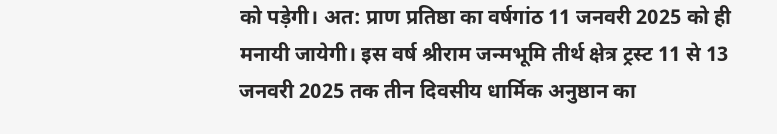को पड़ेगी। अत: प्राण प्रतिष्ठा का वर्षगांठ 11 जनवरी 2025 को ही मनायी जायेगी। इस वर्ष श्रीराम जन्मभूमि तीर्थ क्षेत्र ट्रस्ट 11 से 13 जनवरी 2025 तक तीन दिवसीय धार्मिक अनुष्ठान का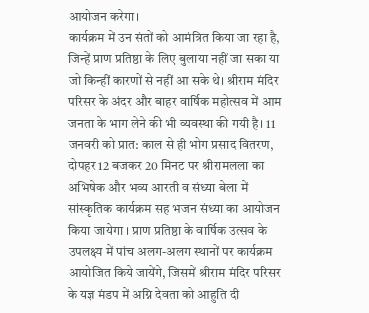आयोजन करेगा।
कार्यक्रम में उन संतों को आमंत्रित किया जा रहा है, जिन्हें प्राण प्रतिष्ठा के लिए बुलाया नहीं जा सका या जो किन्हीं कारणों से नहीं आ सके थे। श्रीराम मंदिर परिसर के अंदर और बाहर वार्षिक महोत्सव में आम जनता के भाग लेने की भी व्यवस्था की गयी है। 11 जनवरी को प्रात: काल से ही भोग प्रसाद वितरण, दोपहर 12 बजकर 20 मिनट पर श्रीरामलला का अभिषेक और भव्य आरती व संध्या बेला में सांस्कृतिक कार्यक्रम सह भजन संध्या का आयोजन किया जायेगा । प्राण प्रतिष्ठा के वार्षिक उत्सव के उपलक्ष्य में पांच अलग-अलग स्थानों पर कार्यक्रम आयोजित किये जायेंगे, जिसमें श्रीराम मंदिर परिसर के यज्ञ मंडप में अग्नि देवता को आहुति दी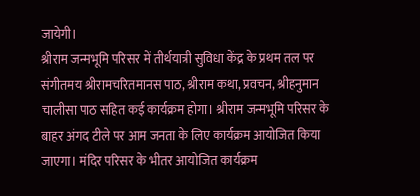जायेगी।
श्रीराम जन्मभूमि परिसर में तीर्थयात्री सुविधा केंद्र के प्रथम तल पर संगीतमय श्रीरामचरितमानस पाठ, श्रीराम कथा, प्रवचन, श्रीहनुमान चालीसा पाठ सहित कई कार्यक्रम होगा। श्रीराम जन्मभूमि परिसर के बाहर अंगद टीले पर आम जनता के लिए कार्यक्रम आयोजित किया जाएगा। मंदिर परिसर के भीतर आयोजित कार्यक्रम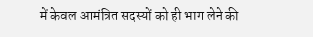में केवल आमंत्रित सदस्यों को ही भाग लेने की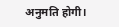अनुमति होगी।